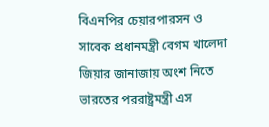বিএনপির চেয়ারপারসন ও সাবেক প্রধানমন্ত্রী বেগম খালেদা জিয়ার জানাজায় অংশ নিতে ভারতের পররাষ্ট্রমন্ত্রী এস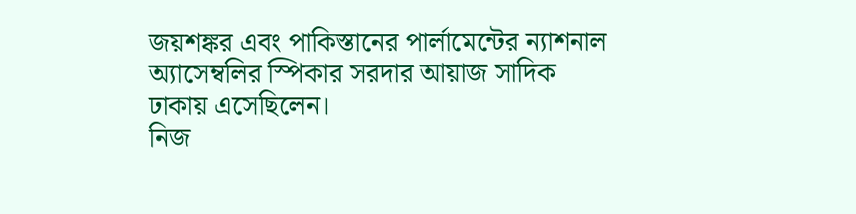জয়শঙ্কর এবং পাকিস্তানের পার্লামেন্টের ন্যাশনাল অ্যাসেম্বলির স্পিকার সরদার আয়াজ সাদিক ঢাকায় এসেছিলেন।
নিজ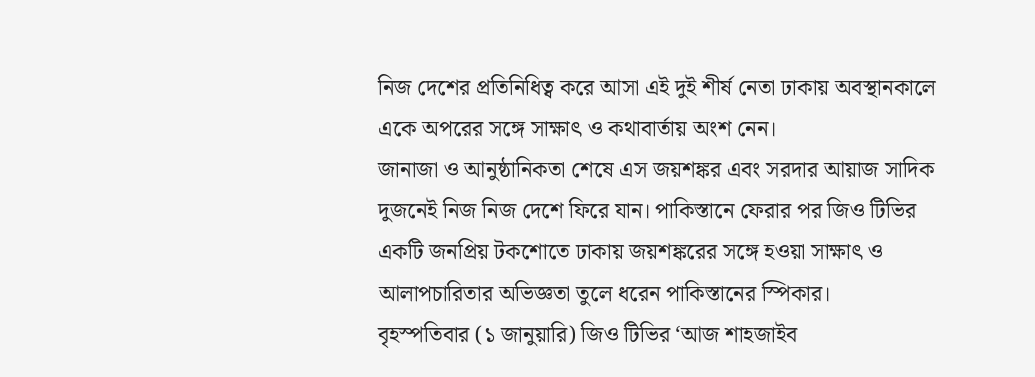নিজ দেশের প্রতিনিধিত্ব করে আসা এই দুই শীর্ষ নেতা ঢাকায় অবস্থানকালে একে অপরের সঙ্গে সাক্ষাৎ ও কথাবার্তায় অংশ নেন।
জানাজা ও আনুষ্ঠানিকতা শেষে এস জয়শঙ্কর এবং সরদার আয়াজ সাদিক দুজনেই নিজ নিজ দেশে ফিরে যান। পাকিস্তানে ফেরার পর জিও টিভির একটি জনপ্রিয় টকশোতে ঢাকায় জয়শঙ্করের সঙ্গে হওয়া সাক্ষাৎ ও আলাপচারিতার অভিজ্ঞতা তুলে ধরেন পাকিস্তানের স্পিকার।
বৃহস্পতিবার (১ জানুয়ারি) জিও টিভির ‘আজ শাহজাইব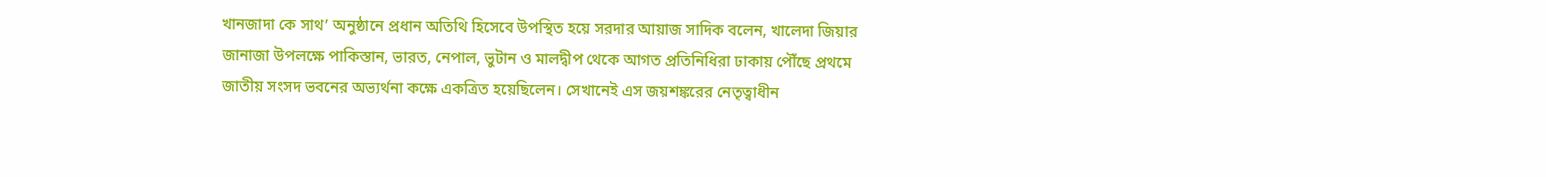খানজাদা কে সাথ’ অনুষ্ঠানে প্রধান অতিথি হিসেবে উপস্থিত হয়ে সরদার আয়াজ সাদিক বলেন, খালেদা জিয়ার জানাজা উপলক্ষে পাকিস্তান, ভারত, নেপাল, ভুটান ও মালদ্বীপ থেকে আগত প্রতিনিধিরা ঢাকায় পৌঁছে প্রথমে জাতীয় সংসদ ভবনের অভ্যর্থনা কক্ষে একত্রিত হয়েছিলেন। সেখানেই এস জয়শঙ্করের নেতৃত্বাধীন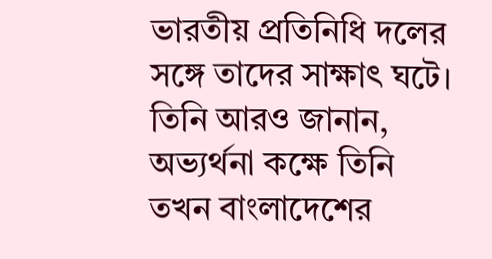ভারতীয় প্রতিনিধি দলের সঙ্গে তাদের সাক্ষাৎ ঘটে।
তিনি আরও জানান, অভ্যর্থনা কক্ষে তিনি তখন বাংলাদেশের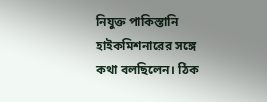নিযুক্ত পাকিস্তানি হাইকমিশনারের সঙ্গে কথা বলছিলেন। ঠিক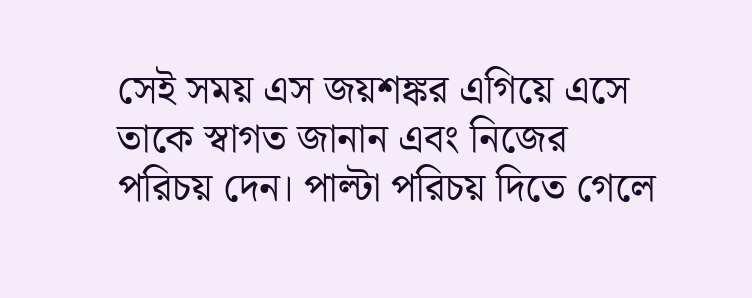সেই সময় এস জয়শঙ্কর এগিয়ে এসে তাকে স্বাগত জানান এবং নিজের পরিচয় দেন। পাল্টা পরিচয় দিতে গেলে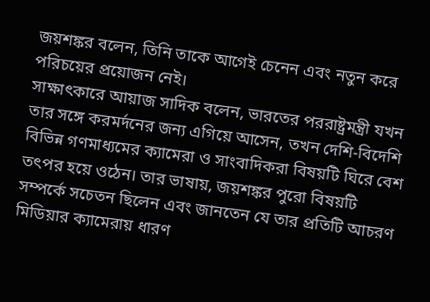জয়শঙ্কর বলেন, তিনি তাকে আগেই চেনেন এবং নতুন করে পরিচয়ের প্রয়োজন নেই।
সাক্ষাৎকারে আয়াজ সাদিক বলেন, ভারতের পররাষ্ট্রমন্ত্রী যখন তার সঙ্গে করমর্দনের জন্য এগিয়ে আসেন, তখন দেশি-বিদেশি বিভিন্ন গণমাধ্যমের ক্যামেরা ও সাংবাদিকরা বিষয়টি ঘিরে বেশ তৎপর হয়ে ওঠেন। তার ভাষায়, জয়শঙ্কর পুরো বিষয়টি সম্পর্কে সচেতন ছিলেন এবং জানতেন যে তার প্রতিটি আচরণ মিডিয়ার ক্যামেরায় ধারণ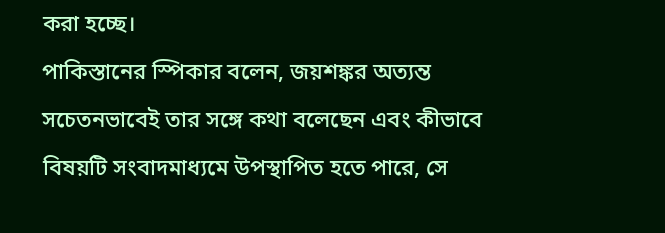করা হচ্ছে।
পাকিস্তানের স্পিকার বলেন, জয়শঙ্কর অত্যন্ত সচেতনভাবেই তার সঙ্গে কথা বলেছেন এবং কীভাবে বিষয়টি সংবাদমাধ্যমে উপস্থাপিত হতে পারে, সে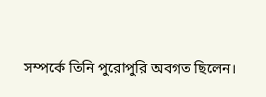সম্পর্কে তিনি পুরোপুরি অবগত ছিলেন।